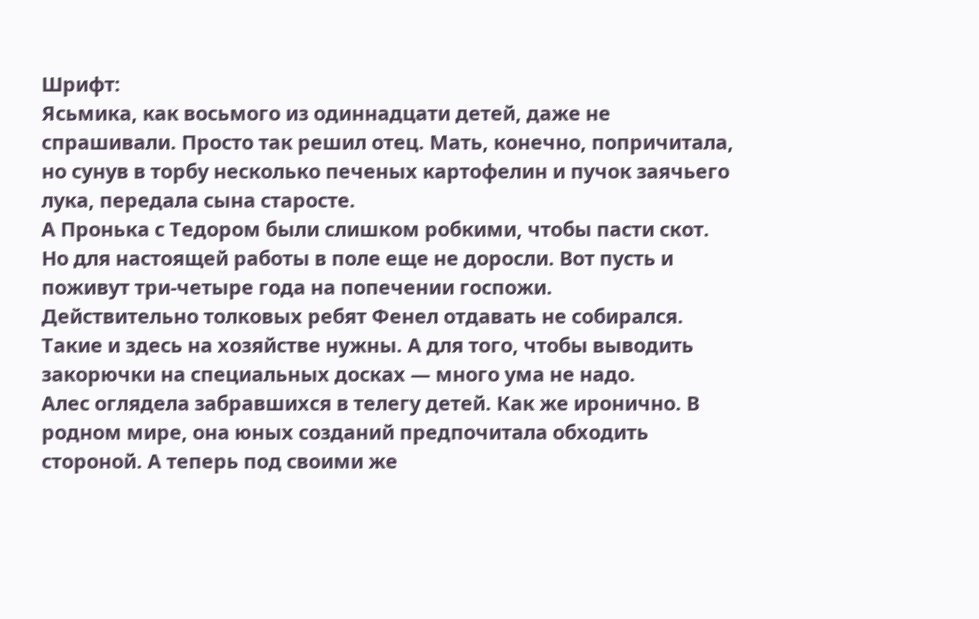Шрифт:
Ясьмика, как восьмого из одиннадцати детей, даже не спрашивали. Просто так решил отец. Мать, конечно, попричитала, но сунув в торбу несколько печеных картофелин и пучок заячьего лука, передала сына старосте.
А Пронька с Тедором были слишком робкими, чтобы пасти скот. Но для настоящей работы в поле еще не доросли. Вот пусть и поживут три-четыре года на попечении госпожи.
Действительно толковых ребят Фенел отдавать не собирался. Такие и здесь на хозяйстве нужны. А для того, чтобы выводить закорючки на специальных досках — много ума не надо.
Алес оглядела забравшихся в телегу детей. Как же иронично. В родном мире, она юных созданий предпочитала обходить стороной. А теперь под своими же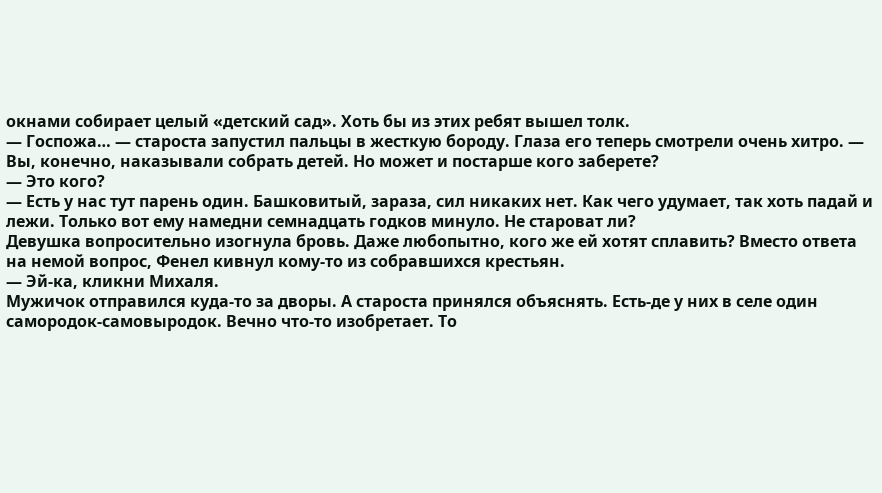окнами собирает целый «детский сад». Хоть бы из этих ребят вышел толк.
— Госпожа… — староста запустил пальцы в жесткую бороду. Глаза его теперь смотрели очень хитро. — Вы, конечно, наказывали собрать детей. Но может и постарше кого заберете?
— Это кого?
— Есть у нас тут парень один. Башковитый, зараза, сил никаких нет. Как чего удумает, так хоть падай и лежи. Только вот ему намедни семнадцать годков минуло. Не староват ли?
Девушка вопросительно изогнула бровь. Даже любопытно, кого же ей хотят сплавить? Вместо ответа на немой вопрос, Фенел кивнул кому-то из собравшихся крестьян.
— Эй-ка, кликни Михаля.
Мужичок отправился куда-то за дворы. А староста принялся объяснять. Есть-де у них в селе один самородок-самовыродок. Вечно что-то изобретает. То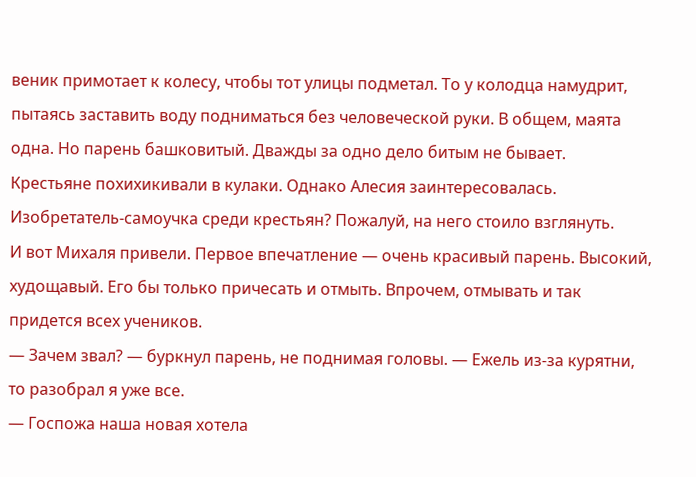веник примотает к колесу, чтобы тот улицы подметал. То у колодца намудрит, пытаясь заставить воду подниматься без человеческой руки. В общем, маята одна. Но парень башковитый. Дважды за одно дело битым не бывает.
Крестьяне похихикивали в кулаки. Однако Алесия заинтересовалась. Изобретатель-самоучка среди крестьян? Пожалуй, на него стоило взглянуть.
И вот Михаля привели. Первое впечатление — очень красивый парень. Высокий, худощавый. Его бы только причесать и отмыть. Впрочем, отмывать и так придется всех учеников.
— Зачем звал? — буркнул парень, не поднимая головы. — Ежель из-за курятни, то разобрал я уже все.
— Госпожа наша новая хотела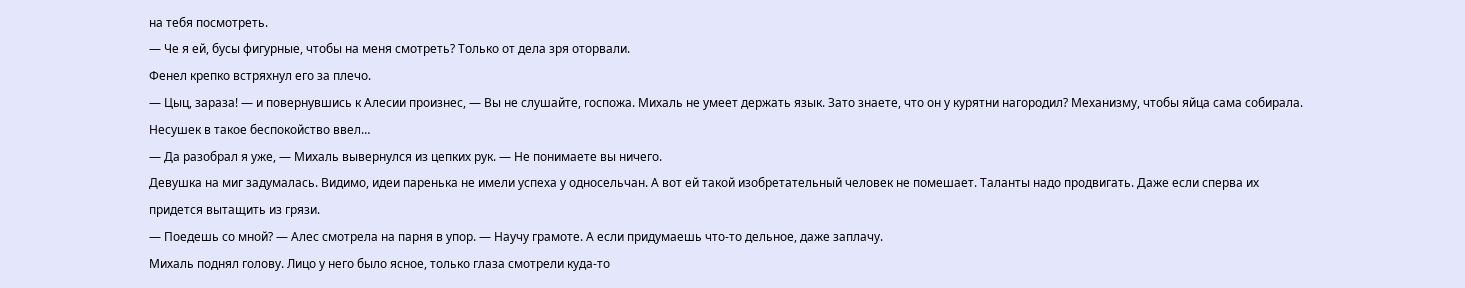на тебя посмотреть.
— Че я ей, бусы фигурные, чтобы на меня смотреть? Только от дела зря оторвали.
Фенел крепко встряхнул его за плечо.
— Цыц, зараза! — и повернувшись к Алесии произнес, — Вы не слушайте, госпожа. Михаль не умеет держать язык. Зато знаете, что он у курятни нагородил? Механизму, чтобы яйца сама собирала. Несушек в такое беспокойство ввел…
— Да разобрал я уже, — Михаль вывернулся из цепких рук. — Не понимаете вы ничего.
Девушка на миг задумалась. Видимо, идеи паренька не имели успеха у односельчан. А вот ей такой изобретательный человек не помешает. Таланты надо продвигать. Даже если сперва их придется вытащить из грязи.
— Поедешь со мной? — Алес смотрела на парня в упор. — Научу грамоте. А если придумаешь что-то дельное, даже заплачу.
Михаль поднял голову. Лицо у него было ясное, только глаза смотрели куда-то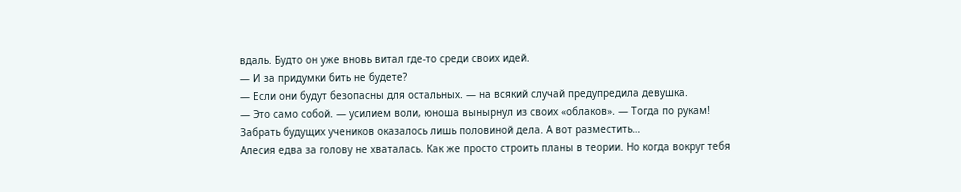вдаль. Будто он уже вновь витал где-то среди своих идей.
— И за придумки бить не будете?
— Если они будут безопасны для остальных. — на всякий случай предупредила девушка.
— Это само собой. — усилием воли, юноша вынырнул из своих «облаков». — Тогда по рукам!
Забрать будущих учеников оказалось лишь половиной дела. А вот разместить…
Алесия едва за голову не хваталась. Как же просто строить планы в теории. Но когда вокруг тебя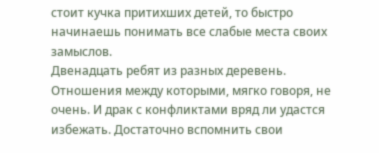стоит кучка притихших детей, то быстро начинаешь понимать все слабые места своих замыслов.
Двенадцать ребят из разных деревень. Отношения между которыми, мягко говоря, не очень. И драк с конфликтами вряд ли удастся избежать. Достаточно вспомнить свои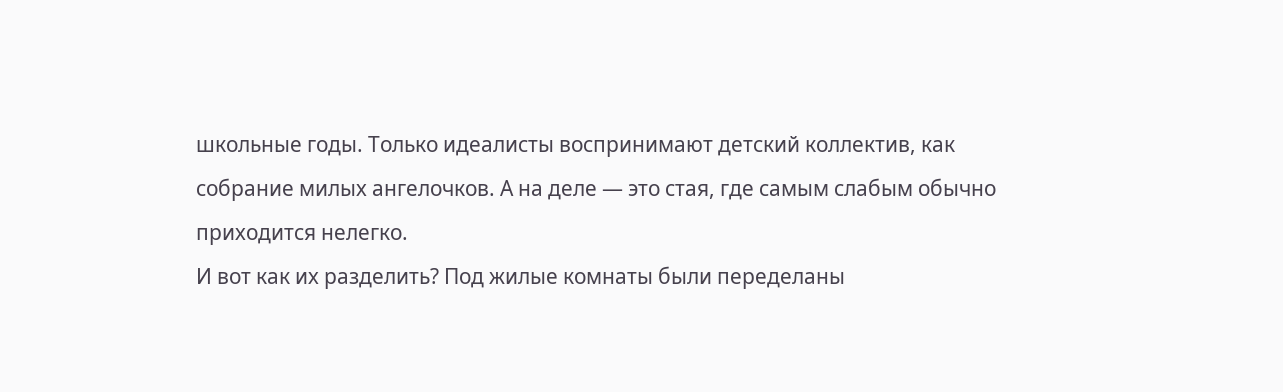школьные годы. Только идеалисты воспринимают детский коллектив, как собрание милых ангелочков. А на деле — это стая, где самым слабым обычно приходится нелегко.
И вот как их разделить? Под жилые комнаты были переделаны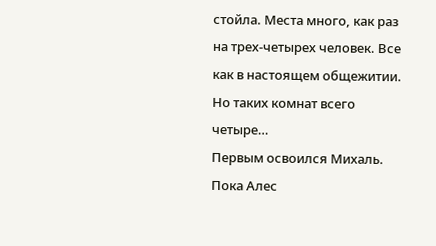стойла. Места много, как раз на трех-четырех человек. Все как в настоящем общежитии. Но таких комнат всего четыре…
Первым освоился Михаль. Пока Алес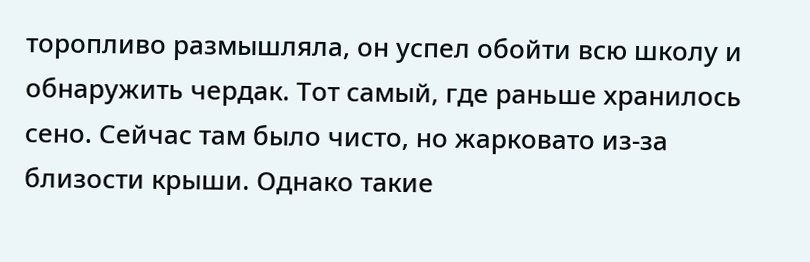торопливо размышляла, он успел обойти всю школу и обнаружить чердак. Тот самый, где раньше хранилось сено. Сейчас там было чисто, но жарковато из-за близости крыши. Однако такие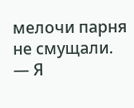мелочи парня не смущали.
— Я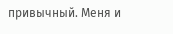привычный. Меня и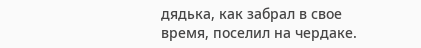дядька, как забрал в свое время, поселил на чердаке.